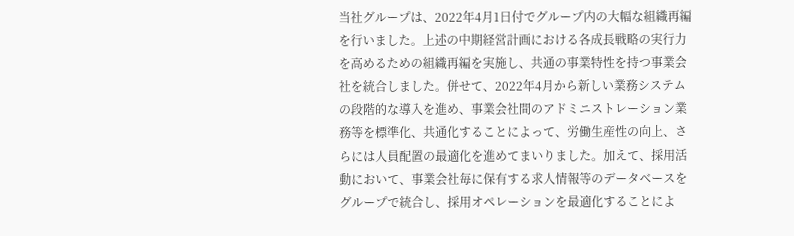当社グループは、2022年4月1日付でグループ内の大幅な組織再編を行いました。上述の中期経営計画における各成長戦略の実行力を高めるための組織再編を実施し、共通の事業特性を持つ事業会社を統合しました。併せて、2022年4月から新しい業務システムの段階的な導入を進め、事業会社間のアドミニストレーション業務等を標準化、共通化することによって、労働生産性の向上、さらには人員配置の最適化を進めてまいりました。加えて、採用活動において、事業会社毎に保有する求人情報等のデータベースをグループで統合し、採用オペレーションを最適化することによ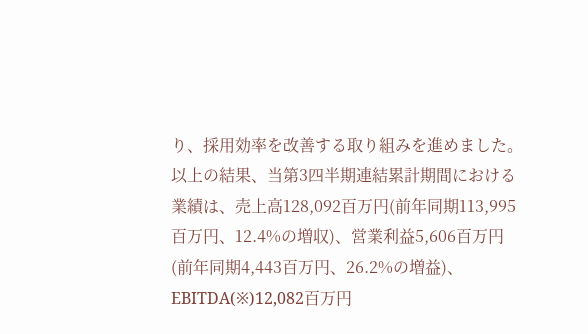り、採用効率を改善する取り組みを進めました。
以上の結果、当第3四半期連結累計期間における業績は、売上高128,092百万円(前年同期113,995百万円、12.4%の増収)、営業利益5,606百万円(前年同期4,443百万円、26.2%の増益)、EBITDA(※)12,082百万円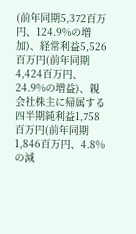(前年同期5,372百万円、124.9%の増加)、経常利益5,526百万円(前年同期4,424百万円、24.9%の増益)、親会社株主に帰属する四半期純利益1,758百万円(前年同期1,846百万円、4.8%の減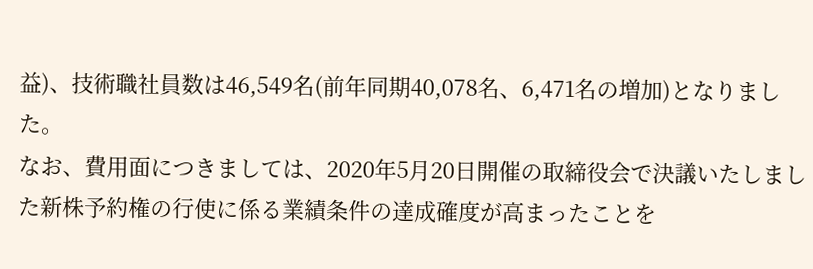益)、技術職社員数は46,549名(前年同期40,078名、6,471名の増加)となりました。
なお、費用面につきましては、2020年5月20日開催の取締役会で決議いたしました新株予約権の行使に係る業績条件の達成確度が高まったことを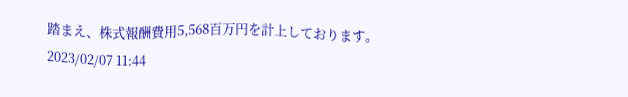踏まえ、株式報酬費用5,568百万円を計上しております。
2023/02/07 11:44